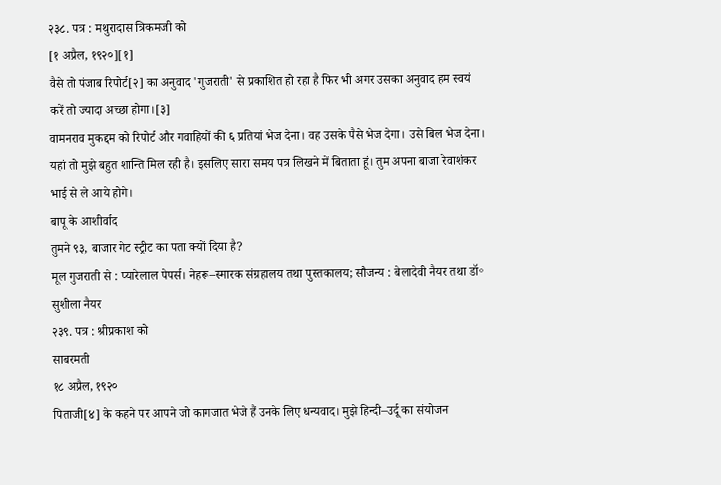२३८. पत्र : मथुरादास त्रिकमजी को
[१ अप्रैल, १९२०][१]
वैसे तो पंजाब रिपोर्ट[२] का अनुवाद 'गुजराती' से प्रकाशित हो रहा है फिर भी अगर उसका अनुवाद हम स्वयं करें तो ज्यादा अच्छा होगा।[३]
वामनराव मुकद्दम को रिपोर्ट और गवाहियों की ६ प्रतियां भेज देना। वह उसके पैसे भेज देगा। उसे बिल भेज देना। यहां तो मुझे बहुत शान्ति मिल रही है। इसलिए सारा समय पत्र लिखने में बिताता हूं। तुम अपना बाजा रेवाशंकर भाई से ले आये होगे।
बापू के आशीर्वाद
तुमने ९३, बाजार गेट स्ट्रीट का पता क्यों दिया है?
मूल गुजराती से : प्यारेलाल पेपर्स। नेहरू–स्मारक संग्रहालय तथा पुस्तकालय; सौजन्य : बेलादेवी नैयर तथा डॉ॰ सुशीला नैयर
२३९. पत्र : श्रीप्रकाश को
साबरमती
१८ अप्रैल, १९२०
पिताजी[४] के कहने पर आपने जो कागजात भेजे हैं उनके लिए धन्यवाद। मुझे हिन्दी–उर्दू का संयोजन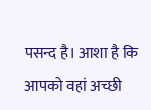पसन्द है। आशा है कि आपको वहां अच्छी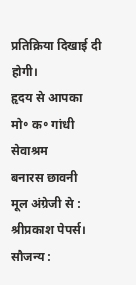प्रतिक्रिया दिखाई दी होगी।
हृदय से आपका
मो॰ क॰ गांधी
सेवाश्रम
बनारस छावनी
मूल अंग्रेजी से : श्रीप्रकाश पेपर्स। सौजन्य :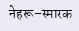नेहरू–स्मारक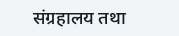संग्रहालय तथा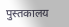पुस्तकालय